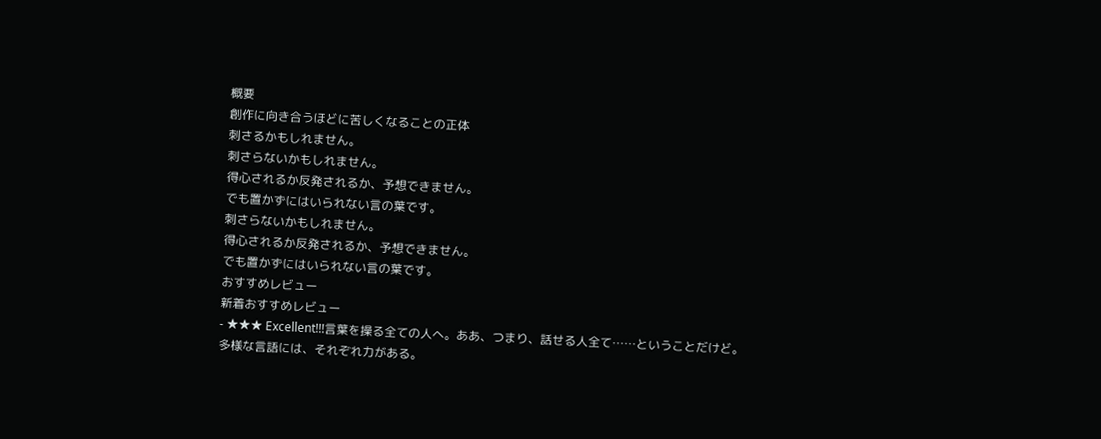概要
創作に向き合うほどに苦しくなることの正体
刺さるかもしれません。
刺さらないかもしれません。
得心されるか反発されるか、予想できません。
でも置かずにはいられない言の葉です。
刺さらないかもしれません。
得心されるか反発されるか、予想できません。
でも置かずにはいられない言の葉です。
おすすめレビュー
新着おすすめレビュー
- ★★★ Excellent!!!言葉を操る全ての人へ。ああ、つまり、話せる人全て……ということだけど。
多様な言語には、それぞれ力がある。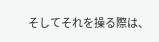そしてそれを操る際は、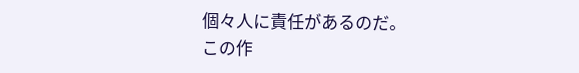個々人に責任があるのだ。
この作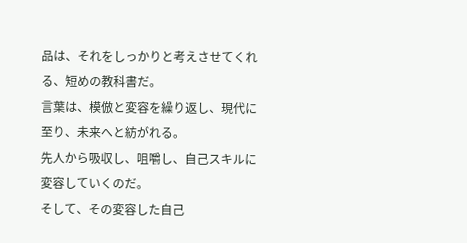品は、それをしっかりと考えさせてくれる、短めの教科書だ。
言葉は、模倣と変容を繰り返し、現代に至り、未来へと紡がれる。
先人から吸収し、咀嚼し、自己スキルに変容していくのだ。
そして、その変容した自己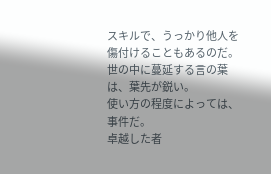スキルで、うっかり他人を傷付けることもあるのだ。
世の中に蔓延する言の葉は、葉先が鋭い。
使い方の程度によっては、事件だ。
卓越した者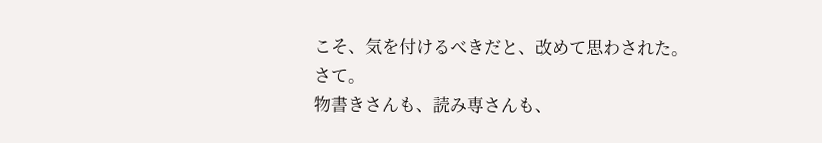こそ、気を付けるべきだと、改めて思わされた。
さて。
物書きさんも、読み専さんも、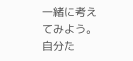一緒に考えてみよう。
自分た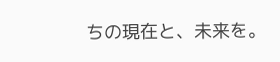ちの現在と、未来を。